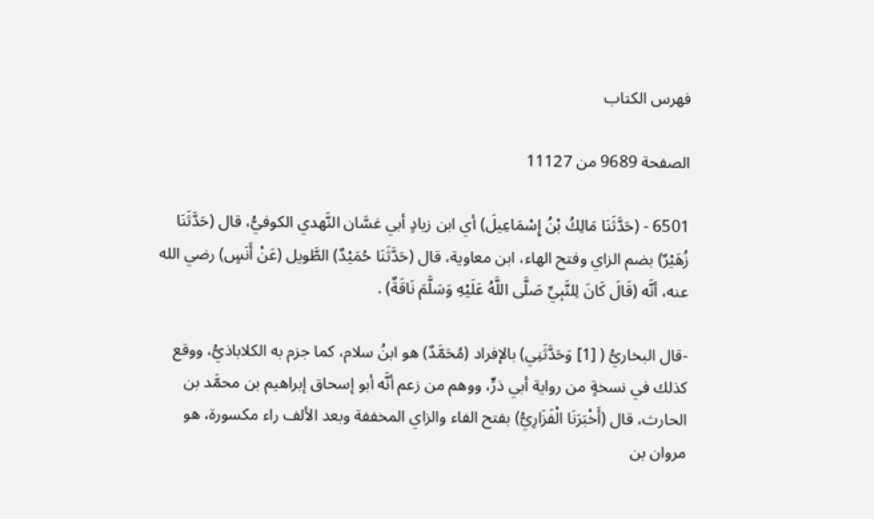فهرس الكتاب

الصفحة 9689 من 11127

6501 - (حَدَّثَنَا مَالِكُ بْنُ إِسْمَاعِيلَ) أي ابن زيادٍ أبي غسَّان النَّهدي الكوفيُّ، قال (حَدَّثَنَا زُهَيْرٌ) بضم الزاي وفتح الهاء، ابن معاوية، قال (حَدَّثَنَا حُمَيْدٌ) الطَّويل (عَنْ أَنَسٍ) رضي الله عنه، أنَّه (قَالَ كَانَ لِلنَّبِيِّ صَلَّى اللَّهُ عَلَيْهِ وَسَلَّمَ نَاقَةٌ) .

-قال البخاريُّ ( [1] وَحَدَّثَنِي) بالإفراد (مُحَمَّدٌ) هو ابنُ سلام، كما جزم به الكلاباذيُّ، ووقع كذلك في نسخةٍ من رواية أبي ذرٍّ، ووهم من زعم أنَّه أبو إسحاق إبراهيم بن محمَّد بن الحارث، قال (أَخْبَرَنَا الْفَزَارِيُّ) بفتح الفاء والزاي المخففة وبعد الألف راء مكسورة، هو مروان بن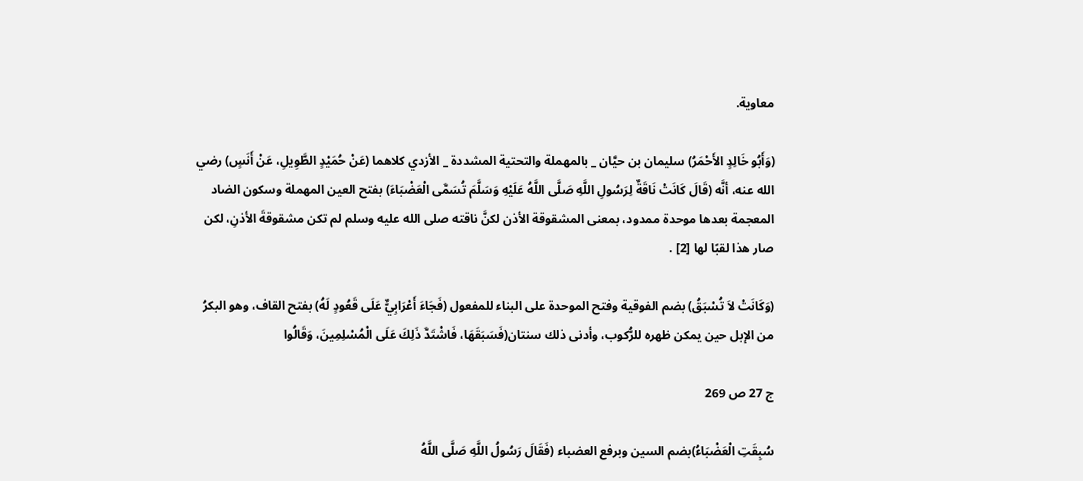معاوية.

(وَأَبُو خَالِدٍ الأَحْمَرُ) سليمان بن حيَّان _ بالمهملة والتحتية المشددة _ الأزدي كلاهما (عَنْ حُمَيْدٍ الطَّوِيلِ، عَنْ أَنَسٍ) رضي الله عنه، أنَّه (قَالَ كَانَتْ نَاقَةٌ لِرَسُولِ اللَّهِ صَلَّى اللَّهُ عَلَيْهِ وَسَلَّمَ تُسَمَّى الْعَضْبَاءَ) بفتح العين المهملة وسكون الضاد المعجمة بعدها موحدة ممدود، بمعنى المشقوقة الأذن لكنَّ ناقته صلى الله عليه وسلم لم تكن مشقوقةَ الأذنِ، لكن صار هذا لقبًا لها [2] .

(وَكَانَتْ لاَ تُسْبَقُ) بضم الفوقية وفتح الموحدة على البناء للمفعول (فَجَاءَ أَعْرَابِيٌّ عَلَى قَعُودٍ لَهُ) بفتح القاف، وهو البكرُ من الإبل حين يمكن ظهره للرُّكوب، وأدنى ذلك سنتان(فَسَبَقَهَا، فَاشْتَدَّ ذَلِكَ عَلَى الْمُسْلِمِينَ، وَقَالُوا

ج 27 ص 269

سُبِقَتِ الْعَضْبَاءُ)بضم السين وبرفع العضباء (فَقَالَ رَسُولُ اللَّهِ صَلَّى اللَّهُ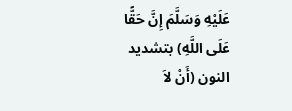عَلَيْهِ وَسَلَّمَ إِنَّ حَقًّا عَلَى اللَّهِ) بتشديد النون (أَنْ لاَ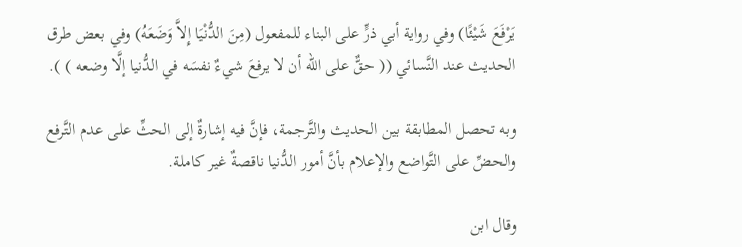يَرْفَعَ شَيْئًا) وفي رواية أبي ذرٍّ على البناء للمفعول (مِنَ الدُّنْيَا إِلاَّ وَضَعَهُ) وفي بعض طرق الحديث عند النَّسائي (( حقٌّ على الله أن لا يرفعَ شيءٌ نفسَه في الدُّنيا إلَّا وضعه ) ).

وبه تحصل المطابقة بين الحديث والتَّرجمة، فإنَّ فيه إشارةٌ إلى الحثِّ على عدم التَّرفع والحضِّ على التَّواضع والإعلام بأنَّ أمور الدُّنيا ناقصةٌ غير كاملة.

وقال ابن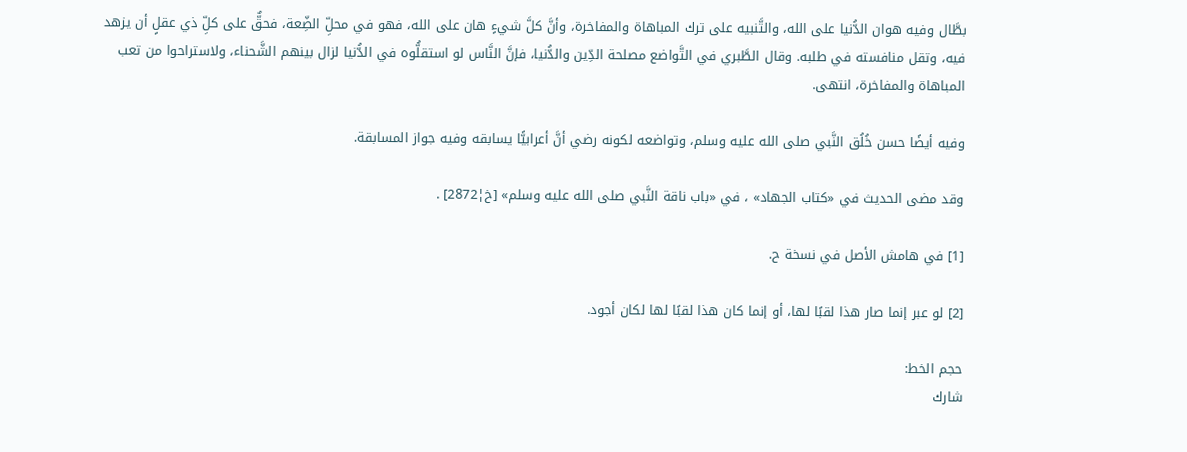بطَّال وفيه هوان الدُّنيا على الله، والتَّنبيه على ترك المباهاة والمفاخرة، وأنَّ كلَّ شيءٍ هان على الله، فهو في محلِّ الضِّعة، فحقٌّ على كلِّ ذي عقلٍ أن يزهد فيه، وتقل منافسته في طلبه. وقال الطَّبري في التَّواضع مصلحة الدِّين والدُّنيا، فإنَّ النَّاس لو استقلُّوه في الدُّنيا لزال بينهم الشَّحناء، ولاستراحوا من تعب المباهاة والمفاخرة، انتهى.

وفيه أيضًا حسن خُلُق النَّبي صلى الله عليه وسلم، وتواضعه لكونه رضي أنَّ أعرابيًّا يسابقه وفيه جواز المسابقة.

وقد مضى الحديث في «كتاب الجهاد» ، في «باب ناقة النَّبي صلى الله عليه وسلم» [خ¦2872] .

[1] في هامش الأصل في نسخة ح.

[2] لو عبر إنما صار هذا لقبًا لها، أو إنما كان هذا لقبًا لها لكان أجود.

حجم الخط:
شارك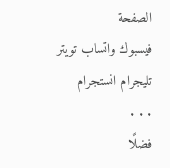الصفحة
فيسبوك واتساب تويتر تليجرام انستجرام
. . .
فضلًا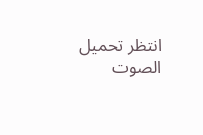انتظر تحميل الصوت